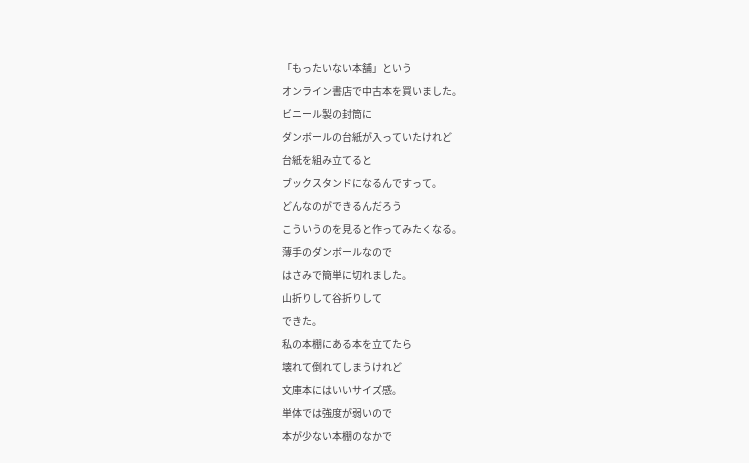「もったいない本舗」という
オンライン書店で中古本を買いました。
ビニール製の封筒に
ダンボールの台紙が入っていたけれど
台紙を組み立てると
ブックスタンドになるんですって。
どんなのができるんだろう
こういうのを見ると作ってみたくなる。
薄手のダンボールなので
はさみで簡単に切れました。
山折りして谷折りして
できた。
私の本棚にある本を立てたら
壊れて倒れてしまうけれど
文庫本にはいいサイズ感。
単体では強度が弱いので
本が少ない本棚のなかで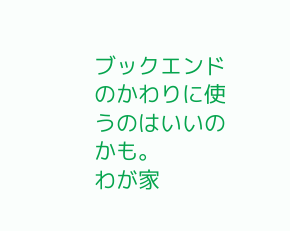ブックエンドのかわりに使うのはいいのかも。
わが家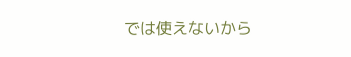では使えないから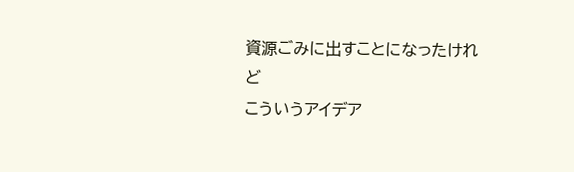資源ごみに出すことになったけれど
こういうアイデア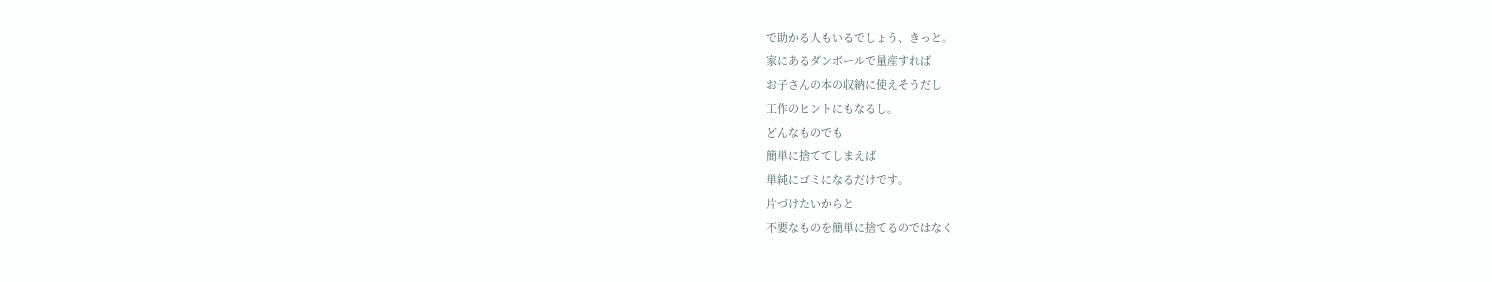で助かる人もいるでしょう、きっと。
家にあるダンボールで量産すれば
お子さんの本の収納に使えそうだし
工作のヒントにもなるし。
どんなものでも
簡単に捨ててしまえば
単純にゴミになるだけです。
片づけたいからと
不要なものを簡単に捨てるのではなく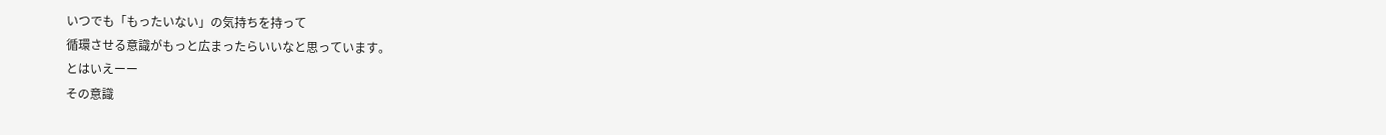いつでも「もったいない」の気持ちを持って
循環させる意識がもっと広まったらいいなと思っています。
とはいえーー
その意識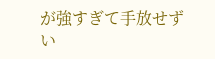が強すぎて手放せず
い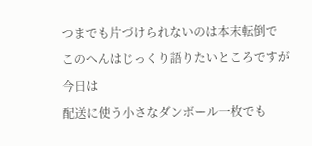つまでも片づけられないのは本末転倒で
このへんはじっくり語りたいところですが
今日は
配送に使う小さなダンボール一枚でも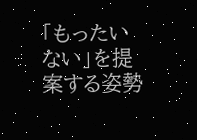「もったいない」を提案する姿勢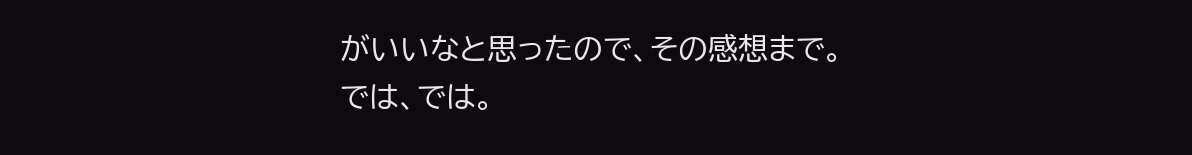がいいなと思ったので、その感想まで。
では、では。